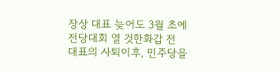장상 대표 늦어도 3월 초에 전당대회 열 것한화갑 전 대표의 사퇴이후, 민주당을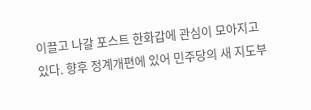이끌고 나갈 포스트 한화갑에 관심이 모아지고 있다. 향후 정계개편에 있어 민주당의 새 지도부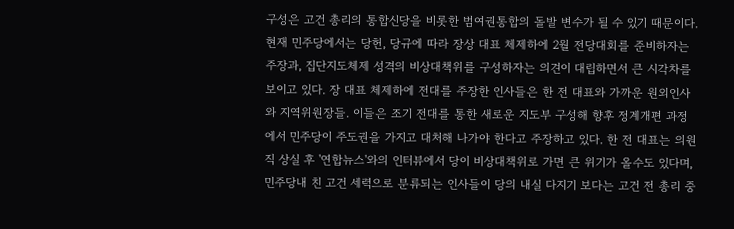구성은 고건 총리의 통합신당을 비롯한 범여권통합의 돌발 변수가 될 수 있기 때문이다. 현재 민주당에서는 당헌, 당규에 따라 장상 대표 체제하에 2월 전당대회를 준비하자는 주장과, 집단지도체제 성격의 비상대책위를 구성하자는 의견이 대립하면서 큰 시각차를 보이고 있다. 장 대표 체제하에 전대를 주장한 인사들은 한 전 대표와 가까운 원외인사와 지역위원장들. 이들은 조기 전대를 통한 새로운 지도부 구성해 향후 정계개편 과정에서 민주당이 주도권을 가지고 대처해 나가야 한다고 주장하고 있다. 한 전 대표는 의원직 상실 후 '연합뉴스'와의 인터뷰에서 당이 비상대책위로 가면 큰 위기가 올수도 있다며, 민주당내 친 고건 세력으로 분류되는 인사들이 당의 내실 다지기 보다는 고건 전 총리 중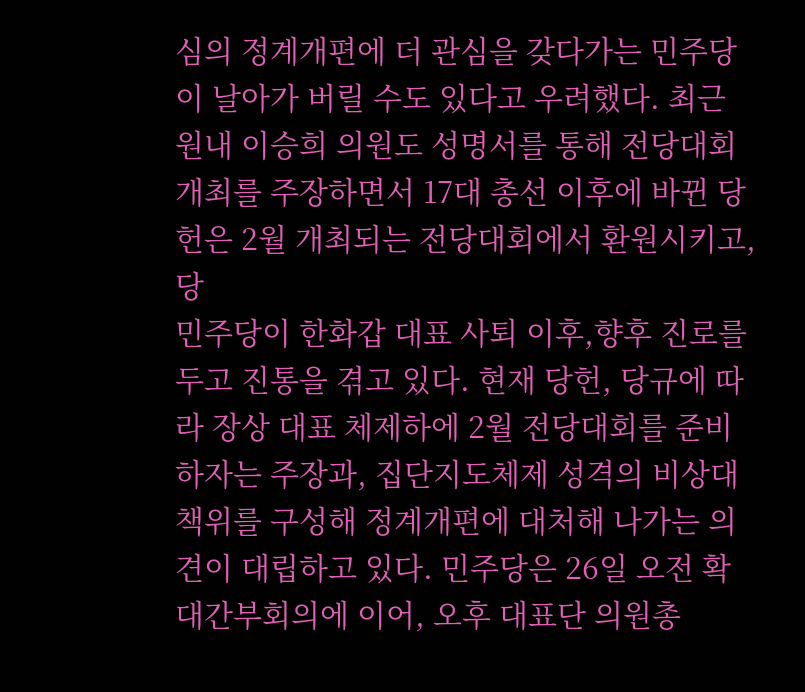심의 정계개편에 더 관심을 갖다가는 민주당이 날아가 버릴 수도 있다고 우려했다. 최근 원내 이승희 의원도 성명서를 통해 전당대회 개최를 주장하면서 17대 총선 이후에 바뀐 당헌은 2월 개최되는 전당대회에서 환원시키고, 당
민주당이 한화갑 대표 사퇴 이후,향후 진로를 두고 진통을 겪고 있다. 현재 당헌, 당규에 따라 장상 대표 체제하에 2월 전당대회를 준비하자는 주장과, 집단지도체제 성격의 비상대책위를 구성해 정계개편에 대처해 나가는 의견이 대립하고 있다. 민주당은 26일 오전 확대간부회의에 이어, 오후 대표단 의원총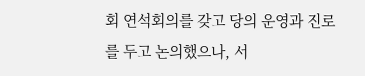회 연석회의를 갖고 당의 운영과 진로를 두고 논의했으나, 서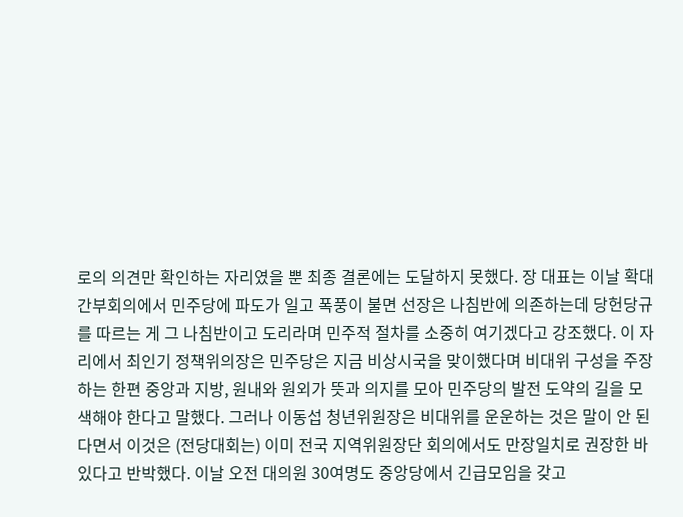로의 의견만 확인하는 자리였을 뿐 최종 결론에는 도달하지 못했다. 장 대표는 이날 확대간부회의에서 민주당에 파도가 일고 폭풍이 불면 선장은 나침반에 의존하는데 당헌당규를 따르는 게 그 나침반이고 도리라며 민주적 절차를 소중히 여기겠다고 강조했다. 이 자리에서 최인기 정책위의장은 민주당은 지금 비상시국을 맞이했다며 비대위 구성을 주장하는 한편 중앙과 지방, 원내와 원외가 뜻과 의지를 모아 민주당의 발전 도약의 길을 모색해야 한다고 말했다. 그러나 이동섭 청년위원장은 비대위를 운운하는 것은 말이 안 된다면서 이것은 (전당대회는) 이미 전국 지역위원장단 회의에서도 만장일치로 권장한 바 있다고 반박했다. 이날 오전 대의원 30여명도 중앙당에서 긴급모임을 갖고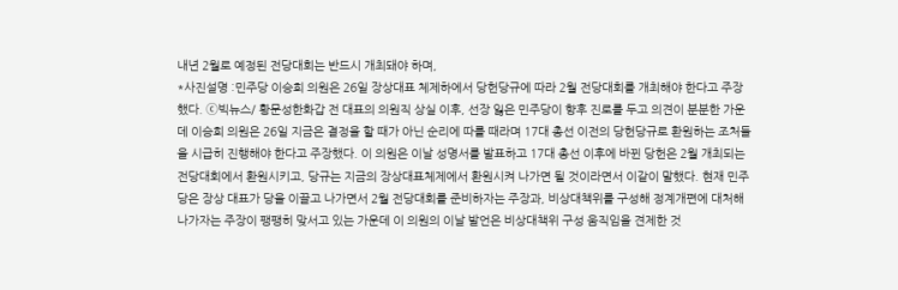내년 2월로 예정된 전당대회는 반드시 개최돼야 하며,
*사진설명 :민주당 이승희 의원은 26일 장상대표 체제하에서 당헌당규에 따라 2월 전당대회를 개최해야 한다고 주장했다. ⓒ빅뉴스/ 황문성한화갑 전 대표의 의원직 상실 이후, 선장 잃은 민주당이 향후 진로를 두고 의견이 분분한 가운데 이승희 의원은 26일 지금은 결정을 할 때가 아닌 순리에 따를 때라며 17대 총선 이전의 당헌당규로 환원하는 조처들을 시급히 진행해야 한다고 주장했다. 이 의원은 이날 성명서를 발표하고 17대 총선 이후에 바뀐 당헌은 2월 개최되는 전당대회에서 환원시키고, 당규는 지금의 장상대표체제에서 환원시켜 나가면 될 것이라면서 이같이 말했다. 현재 민주당은 장상 대표가 당을 이끌고 나가면서 2월 전당대회를 준비하자는 주장과, 비상대책위를 구성해 정계개편에 대처해 나가자는 주장이 팽팽히 맞서고 있는 가운데 이 의원의 이날 발언은 비상대책위 구성 움직임을 견제한 것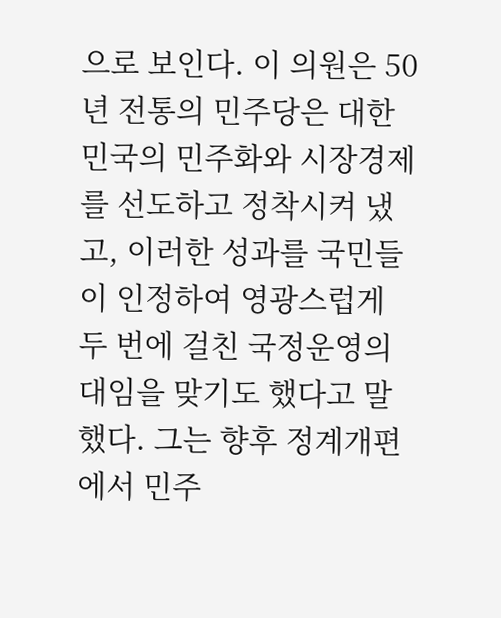으로 보인다. 이 의원은 50년 전통의 민주당은 대한민국의 민주화와 시장경제를 선도하고 정착시켜 냈고, 이러한 성과를 국민들이 인정하여 영광스럽게 두 번에 걸친 국정운영의 대임을 맞기도 했다고 말했다. 그는 향후 정계개편에서 민주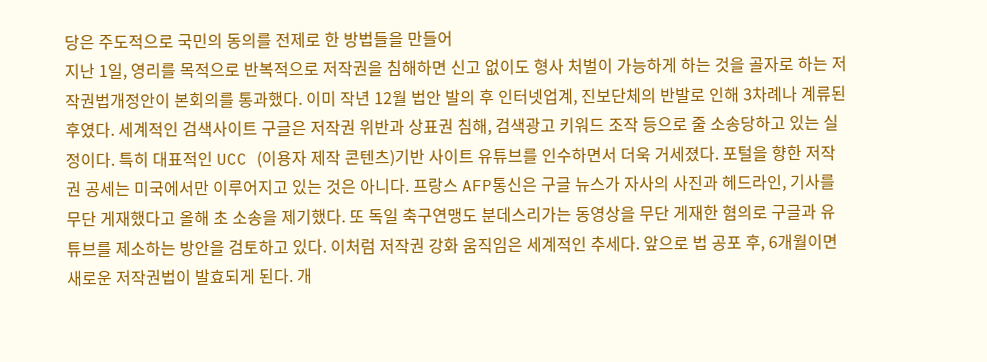당은 주도적으로 국민의 동의를 전제로 한 방법들을 만들어
지난 1일, 영리를 목적으로 반복적으로 저작권을 침해하면 신고 없이도 형사 처벌이 가능하게 하는 것을 골자로 하는 저작권법개정안이 본회의를 통과했다. 이미 작년 12월 법안 발의 후 인터넷업계, 진보단체의 반발로 인해 3차례나 계류된 후였다. 세계적인 검색사이트 구글은 저작권 위반과 상표권 침해, 검색광고 키워드 조작 등으로 줄 소송당하고 있는 실정이다. 특히 대표적인 UCC (이용자 제작 콘텐츠)기반 사이트 유튜브를 인수하면서 더욱 거세졌다. 포털을 향한 저작권 공세는 미국에서만 이루어지고 있는 것은 아니다. 프랑스 AFP통신은 구글 뉴스가 자사의 사진과 헤드라인, 기사를 무단 게재했다고 올해 초 소송을 제기했다. 또 독일 축구연맹도 분데스리가는 동영상을 무단 게재한 혐의로 구글과 유튜브를 제소하는 방안을 검토하고 있다. 이처럼 저작권 강화 움직임은 세계적인 추세다. 앞으로 법 공포 후, 6개월이면 새로운 저작권법이 발효되게 된다. 개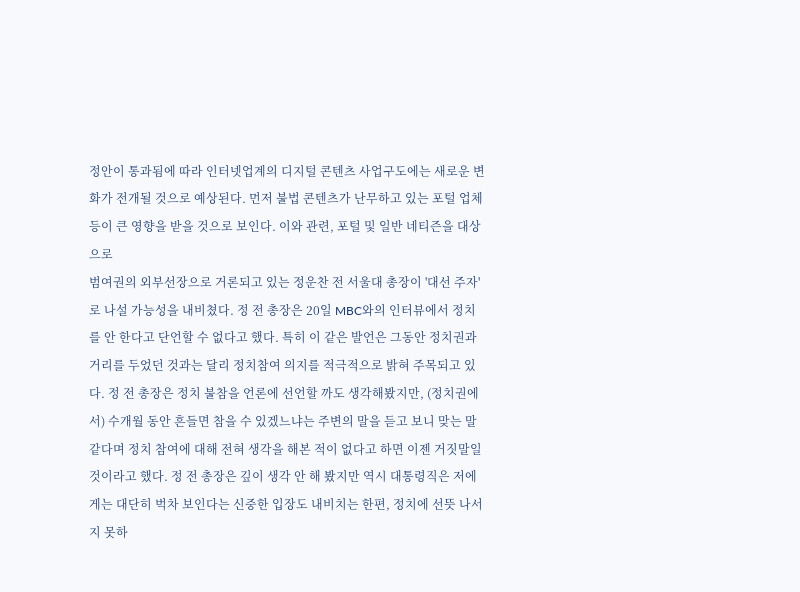정안이 통과됨에 따라 인터넷업계의 디지털 콘텐츠 사업구도에는 새로운 변화가 전개될 것으로 예상된다. 먼저 불법 콘텐츠가 난무하고 있는 포털 업체 등이 큰 영향을 받을 것으로 보인다. 이와 관련, 포털 및 일반 네티즌을 대상으로
범여권의 외부선장으로 거론되고 있는 정운찬 전 서울대 총장이 '대선 주자'로 나설 가능성을 내비쳤다. 정 전 총장은 20일 MBC와의 인터뷰에서 정치를 안 한다고 단언할 수 없다고 했다. 특히 이 같은 발언은 그동안 정치권과 거리를 두었던 것과는 달리 정치참여 의지를 적극적으로 밝혀 주목되고 있다. 정 전 총장은 정치 불참을 언론에 선언할 까도 생각해봤지만, (정치권에서) 수개월 동안 흔들면 참을 수 있겠느냐는 주변의 말을 듣고 보니 맞는 말 같다며 정치 참여에 대해 전혀 생각을 해본 적이 없다고 하면 이젠 거짓말일 것이라고 했다. 정 전 총장은 깊이 생각 안 해 봤지만 역시 대통령직은 저에게는 대단히 벅차 보인다는 신중한 입장도 내비치는 한편, 정치에 선뜻 나서지 못하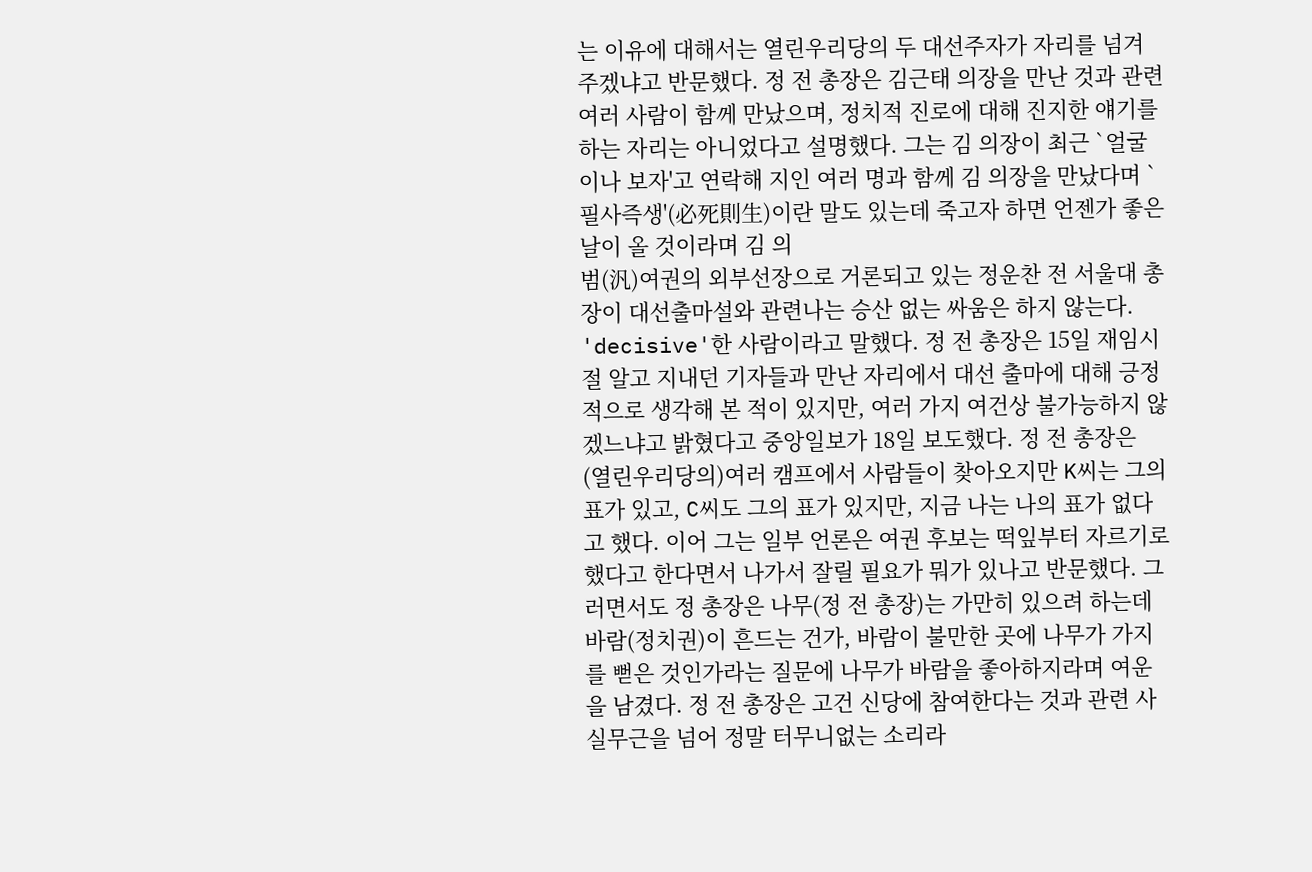는 이유에 대해서는 열린우리당의 두 대선주자가 자리를 넘겨주겠냐고 반문했다. 정 전 총장은 김근태 의장을 만난 것과 관련 여러 사람이 함께 만났으며, 정치적 진로에 대해 진지한 얘기를 하는 자리는 아니었다고 설명했다. 그는 김 의장이 최근 `얼굴이나 보자'고 연락해 지인 여러 명과 함께 김 의장을 만났다며 `필사즉생'(必死則生)이란 말도 있는데 죽고자 하면 언젠가 좋은 날이 올 것이라며 김 의
범(汎)여권의 외부선장으로 거론되고 있는 정운찬 전 서울대 총장이 대선출마설와 관련나는 승산 없는 싸움은 하지 않는다. 'decisive'한 사람이라고 말했다. 정 전 총장은 15일 재임시절 알고 지내던 기자들과 만난 자리에서 대선 출마에 대해 긍정적으로 생각해 본 적이 있지만, 여러 가지 여건상 불가능하지 않겠느냐고 밝혔다고 중앙일보가 18일 보도했다. 정 전 총장은 (열린우리당의)여러 캠프에서 사람들이 찾아오지만 K씨는 그의 표가 있고, C씨도 그의 표가 있지만, 지금 나는 나의 표가 없다고 했다. 이어 그는 일부 언론은 여권 후보는 떡잎부터 자르기로 했다고 한다면서 나가서 잘릴 필요가 뭐가 있나고 반문했다. 그러면서도 정 총장은 나무(정 전 총장)는 가만히 있으려 하는데 바람(정치권)이 흔드는 건가, 바람이 불만한 곳에 나무가 가지를 뻗은 것인가라는 질문에 나무가 바람을 좋아하지라며 여운을 남겼다. 정 전 총장은 고건 신당에 참여한다는 것과 관련 사실무근을 넘어 정말 터무니없는 소리라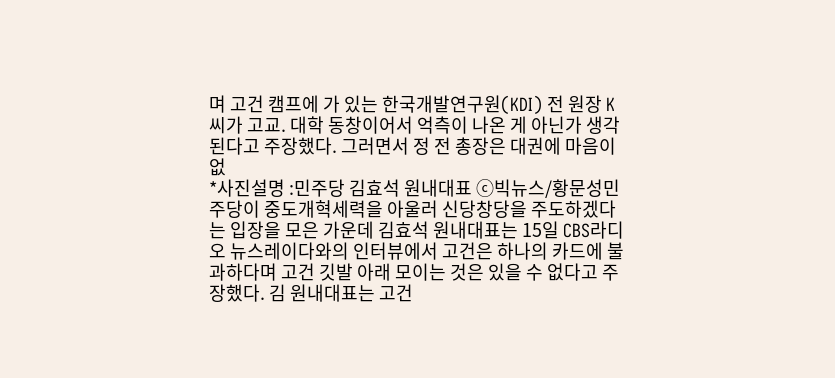며 고건 캠프에 가 있는 한국개발연구원(KDI) 전 원장 K씨가 고교. 대학 동창이어서 억측이 나온 게 아닌가 생각된다고 주장했다. 그러면서 정 전 총장은 대권에 마음이 없
*사진설명 :민주당 김효석 원내대표 ⓒ빅뉴스/황문성민주당이 중도개혁세력을 아울러 신당창당을 주도하겠다는 입장을 모은 가운데 김효석 원내대표는 15일 CBS라디오 뉴스레이다와의 인터뷰에서 고건은 하나의 카드에 불과하다며 고건 깃발 아래 모이는 것은 있을 수 없다고 주장했다. 김 원내대표는 고건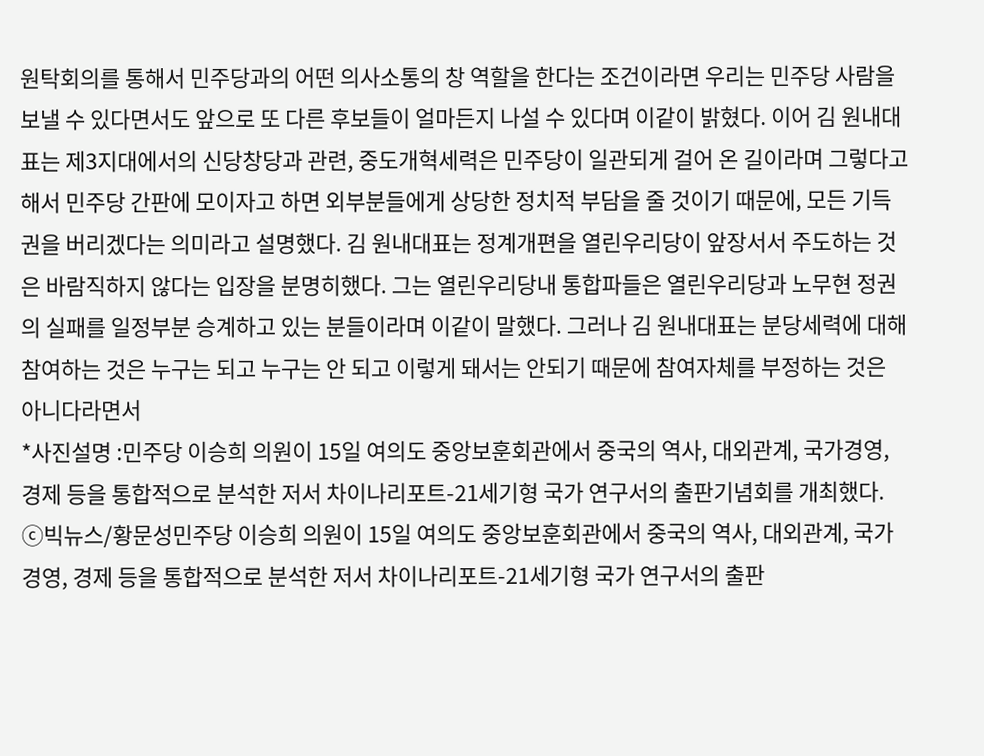원탁회의를 통해서 민주당과의 어떤 의사소통의 창 역할을 한다는 조건이라면 우리는 민주당 사람을 보낼 수 있다면서도 앞으로 또 다른 후보들이 얼마든지 나설 수 있다며 이같이 밝혔다. 이어 김 원내대표는 제3지대에서의 신당창당과 관련, 중도개혁세력은 민주당이 일관되게 걸어 온 길이라며 그렇다고 해서 민주당 간판에 모이자고 하면 외부분들에게 상당한 정치적 부담을 줄 것이기 때문에, 모든 기득권을 버리겠다는 의미라고 설명했다. 김 원내대표는 정계개편을 열린우리당이 앞장서서 주도하는 것은 바람직하지 않다는 입장을 분명히했다. 그는 열린우리당내 통합파들은 열린우리당과 노무현 정권의 실패를 일정부분 승계하고 있는 분들이라며 이같이 말했다. 그러나 김 원내대표는 분당세력에 대해 참여하는 것은 누구는 되고 누구는 안 되고 이렇게 돼서는 안되기 때문에 참여자체를 부정하는 것은 아니다라면서
*사진설명 :민주당 이승희 의원이 15일 여의도 중앙보훈회관에서 중국의 역사, 대외관계, 국가경영, 경제 등을 통합적으로 분석한 저서 차이나리포트-21세기형 국가 연구서의 출판기념회를 개최했다. ⓒ빅뉴스/황문성민주당 이승희 의원이 15일 여의도 중앙보훈회관에서 중국의 역사, 대외관계, 국가경영, 경제 등을 통합적으로 분석한 저서 차이나리포트-21세기형 국가 연구서의 출판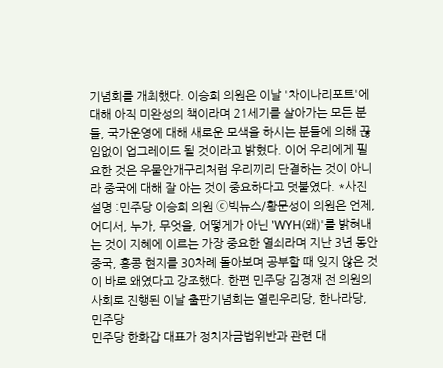기념회를 개최했다. 이승희 의원은 이날 '차이나리포트'에 대해 아직 미완성의 책이라며 21세기를 살아가는 모든 분들, 국가운영에 대해 새로운 모색을 하시는 분들에 의해 끊임없이 업그레이드 될 것이라고 밝혔다. 이어 우리에게 필요한 것은 우물안개구리처럼 우리끼리 단결하는 것이 아니라 중국에 대해 잘 아는 것이 중요하다고 덧붙였다. *사진설명 :민주당 이승희 의원 ⓒ빅뉴스/황문성이 의원은 언제, 어디서, 누가, 무엇을, 어떻게가 아닌 'WYH(왜)'를 밝혀내는 것이 지혜에 이르는 가장 중요한 열쇠라며 지난 3년 동안 중국, 홍콩 현지를 30차례 돌아보며 공부할 때 잊지 않은 것이 바로 왜였다고 강조했다. 한편 민주당 김경재 전 의원의 사회로 진행된 이날 출판기념회는 열린우리당, 한나라당, 민주당
민주당 한화갑 대표가 정치자금법위반과 관련 대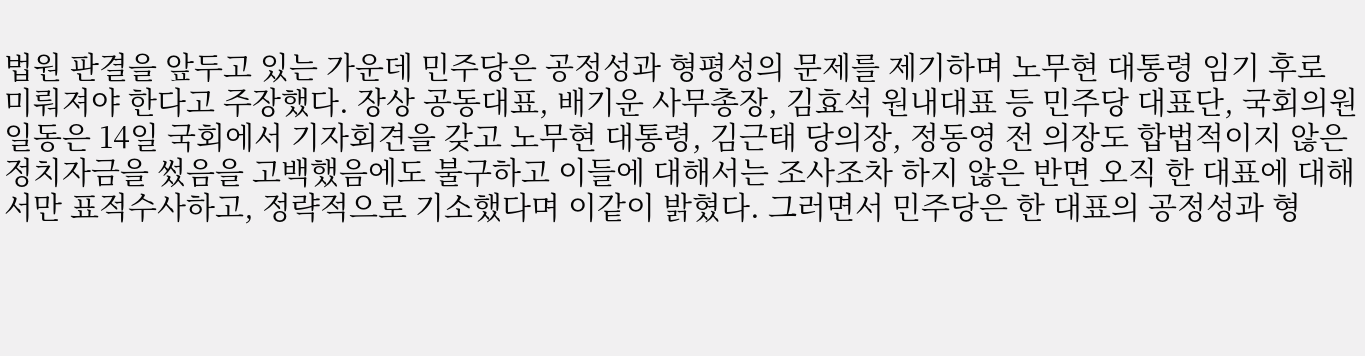법원 판결을 앞두고 있는 가운데 민주당은 공정성과 형평성의 문제를 제기하며 노무현 대통령 임기 후로 미뤄져야 한다고 주장했다. 장상 공동대표, 배기운 사무총장, 김효석 원내대표 등 민주당 대표단, 국회의원 일동은 14일 국회에서 기자회견을 갖고 노무현 대통령, 김근태 당의장, 정동영 전 의장도 합법적이지 않은 정치자금을 썼음을 고백했음에도 불구하고 이들에 대해서는 조사조차 하지 않은 반면 오직 한 대표에 대해서만 표적수사하고, 정략적으로 기소했다며 이같이 밝혔다. 그러면서 민주당은 한 대표의 공정성과 형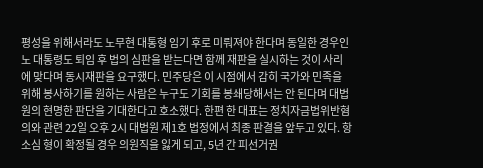평성을 위해서라도 노무현 대통형 임기 후로 미뤄져야 한다며 동일한 경우인 노 대통령도 퇴임 후 법의 심판을 받는다면 함께 재판을 실시하는 것이 사리에 맞다며 동시재판을 요구했다. 민주당은 이 시점에서 감히 국가와 민족을 위해 봉사하기를 원하는 사람은 누구도 기회를 봉쇄당해서는 안 된다며 대법원의 현명한 판단을 기대한다고 호소했다. 한편 한 대표는 정치자금법위반혐의와 관련 22일 오후 2시 대법원 제1호 법정에서 최종 판결을 앞두고 있다. 항소심 형이 확정될 경우 의원직을 잃게 되고, 5년 간 피선거권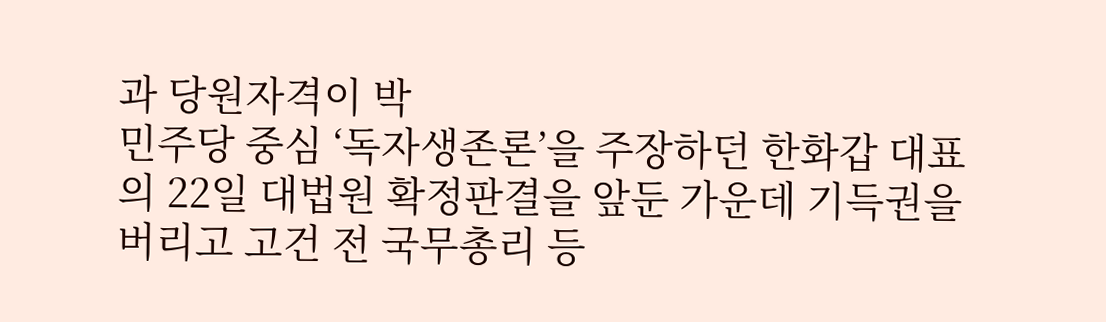과 당원자격이 박
민주당 중심 ‘독자생존론’을 주장하던 한화갑 대표의 22일 대법원 확정판결을 앞둔 가운데 기득권을 버리고 고건 전 국무총리 등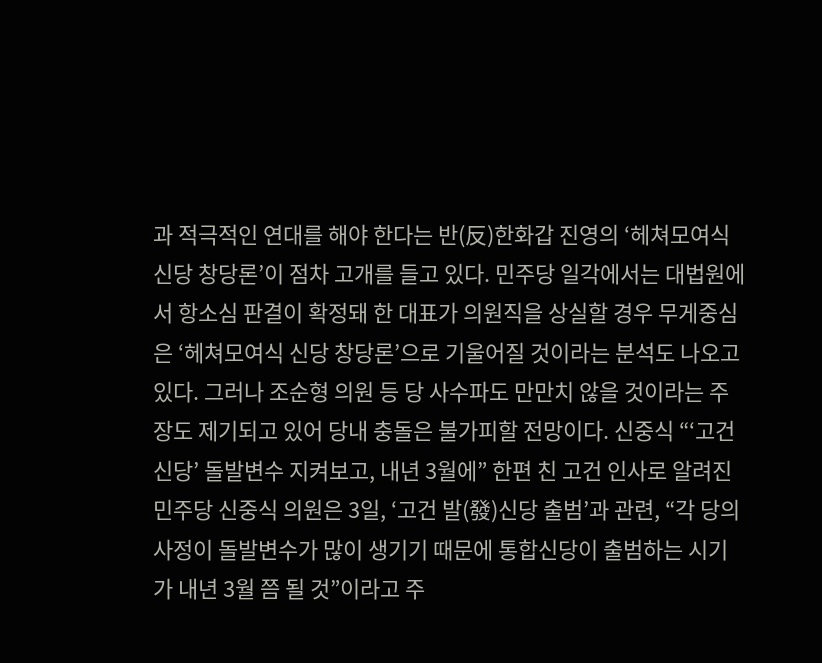과 적극적인 연대를 해야 한다는 반(反)한화갑 진영의 ‘헤쳐모여식 신당 창당론’이 점차 고개를 들고 있다. 민주당 일각에서는 대법원에서 항소심 판결이 확정돼 한 대표가 의원직을 상실할 경우 무게중심은 ‘헤쳐모여식 신당 창당론’으로 기울어질 것이라는 분석도 나오고 있다. 그러나 조순형 의원 등 당 사수파도 만만치 않을 것이라는 주장도 제기되고 있어 당내 충돌은 불가피할 전망이다. 신중식 “‘고건 신당’ 돌발변수 지켜보고, 내년 3월에” 한편 친 고건 인사로 알려진 민주당 신중식 의원은 3일, ‘고건 발(發)신당 출범’과 관련, “각 당의 사정이 돌발변수가 많이 생기기 때문에 통합신당이 출범하는 시기가 내년 3월 쯤 될 것”이라고 주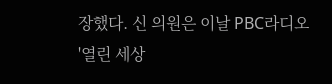장했다. 신 의원은 이날 PBC라디오 '열린 세상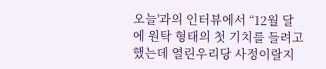오늘'과의 인터뷰에서 “12월 달에 원탁 형태의 첫 기치를 들려고 했는데 열린우리당 사정이랄지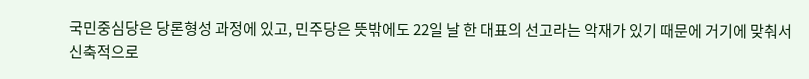국민중심당은 당론형성 과정에 있고, 민주당은 뜻밖에도 22일 날 한 대표의 선고라는 악재가 있기 때문에 거기에 맞춰서 신축적으로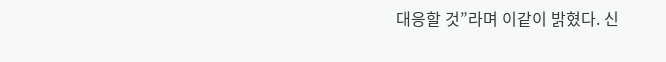대응할 것”라며 이같이 밝혔다. 신